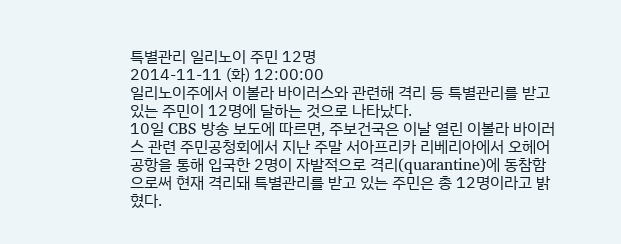특별관리 일리노이 주민 12명
2014-11-11 (화) 12:00:00
일리노이주에서 이볼라 바이러스와 관련해 격리 등 특별관리를 받고 있는 주민이 12명에 달하는 것으로 나타났다.
10일 CBS 방송 보도에 따르면, 주보건국은 이날 열린 이볼라 바이러스 관련 주민공청회에서 지난 주말 서아프리카 리베리아에서 오헤어공항을 통해 입국한 2명이 자발적으로 격리(quarantine)에 동참함으로써 현재 격리돼 특별관리를 받고 있는 주민은 총 12명이라고 밝혔다.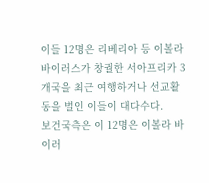이들 12명은 리베리아 등 이볼라 바이러스가 창궐한 서아프리카 3개국을 최근 여행하거나 선교활동을 벌인 이들이 대다수다.
보건국측은 이 12명은 이볼라 바이러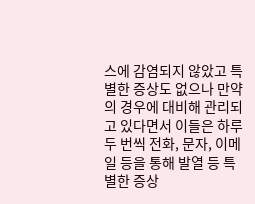스에 감염되지 않았고 특별한 증상도 없으나 만약의 경우에 대비해 관리되고 있다면서 이들은 하루 두 번씩 전화, 문자, 이메일 등을 통해 발열 등 특별한 증상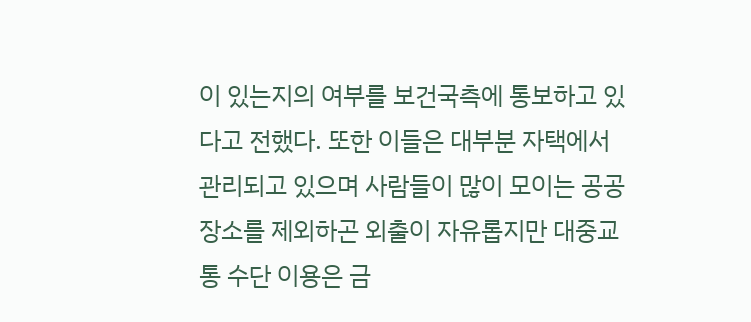이 있는지의 여부를 보건국측에 통보하고 있다고 전했다. 또한 이들은 대부분 자택에서 관리되고 있으며 사람들이 많이 모이는 공공장소를 제외하곤 외출이 자유롭지만 대중교통 수단 이용은 금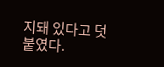지돼 있다고 덧붙였다.